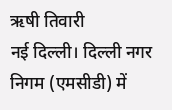ऋषी तिवारी
नई दिल्ली। दिल्ली नगर निगम (एमसीडी) में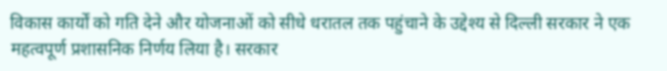विकास कार्यों को गति देने और योजनाओं को सीधे धरातल तक पहुंचाने के उद्देश्य से दिल्ली सरकार ने एक महत्वपूर्ण प्रशासनिक निर्णय लिया है। सरकार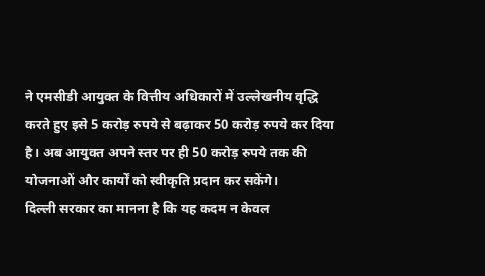ने एमसीडी आयुक्त के वित्तीय अधिकारों में उल्लेखनीय वृद्धि करते हुए इसे 5 करोड़ रुपये से बढ़ाकर 50 करोड़ रुपये कर दिया है। अब आयुक्त अपने स्तर पर ही 50 करोड़ रुपये तक की योजनाओं और कार्यों को स्वीकृति प्रदान कर सकेंगे।
दिल्ली सरकार का मानना है कि यह कदम न केवल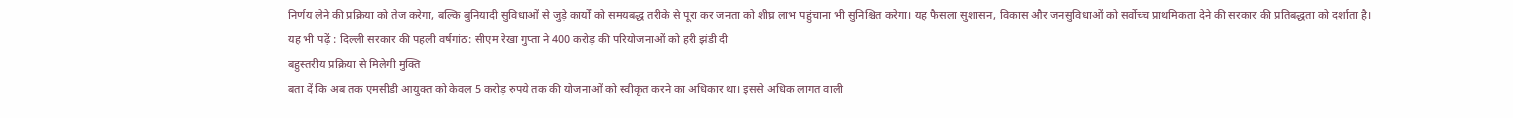निर्णय लेने की प्रक्रिया को तेज करेगा, बल्कि बुनियादी सुविधाओं से जुड़े कार्यों को समयबद्ध तरीके से पूरा कर जनता को शीघ्र लाभ पहुंचाना भी सुनिश्चित करेगा। यह फैसला सुशासन, विकास और जनसुविधाओं को सर्वोच्च प्राथमिकता देने की सरकार की प्रतिबद्धता को दर्शाता है।
यह भी पढ़ें : दिल्ली सरकार की पहली वर्षगांठ: सीएम रेखा गुप्ता ने 400 करोड़ की परियोजनाओं को हरी झंडी दी
बहुस्तरीय प्रक्रिया से मिलेगी मुक्ति
बता दें कि अब तक एमसीडी आयुक्त को केवल 5 करोड़ रुपये तक की योजनाओं को स्वीकृत करने का अधिकार था। इससे अधिक लागत वाली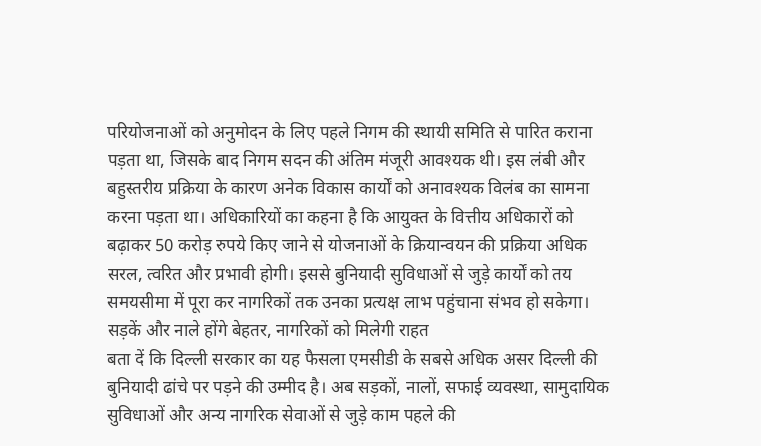परियोजनाओं को अनुमोदन के लिए पहले निगम की स्थायी समिति से पारित कराना पड़ता था, जिसके बाद निगम सदन की अंतिम मंजूरी आवश्यक थी। इस लंबी और बहुस्तरीय प्रक्रिया के कारण अनेक विकास कार्यों को अनावश्यक विलंब का सामना करना पड़ता था। अधिकारियों का कहना है कि आयुक्त के वित्तीय अधिकारों को बढ़ाकर 50 करोड़ रुपये किए जाने से योजनाओं के क्रियान्वयन की प्रक्रिया अधिक सरल, त्वरित और प्रभावी होगी। इससे बुनियादी सुविधाओं से जुड़े कार्यों को तय समयसीमा में पूरा कर नागरिकों तक उनका प्रत्यक्ष लाभ पहुंचाना संभव हो सकेगा।
सड़कें और नाले होंगे बेहतर, नागरिकों को मिलेगी राहत
बता दें कि दिल्ली सरकार का यह फैसला एमसीडी के सबसे अधिक असर दिल्ली की बुनियादी ढांचे पर पड़ने की उम्मीद है। अब सड़कों, नालों, सफाई व्यवस्था, सामुदायिक सुविधाओं और अन्य नागरिक सेवाओं से जुड़े काम पहले की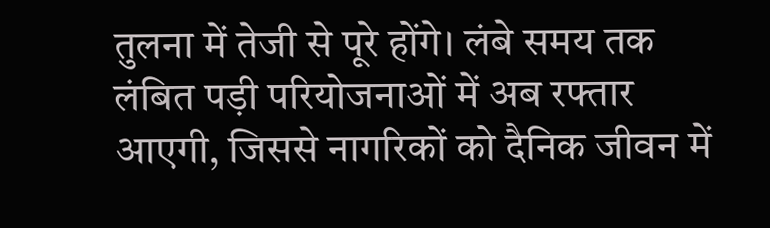तुलना में तेजी से पूरे होंगे। लंबे समय तक लंबित पड़ी परियोजनाओं में अब रफ्तार आएगी, जिससे नागरिकों को दैनिक जीवन में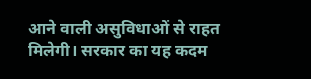आने वाली असुविधाओं से राहत मिलेगी। सरकार का यह कदम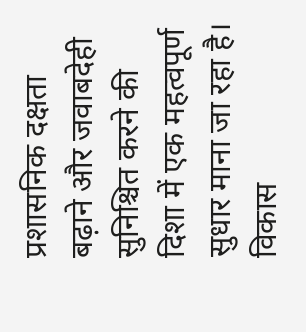प्रशासनिक दक्षता बढ़ाने और जवाबदेही सुनिश्चित करने की दिशा में एक महत्वपूर्ण सुधार माना जा रहा है। विकास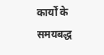कार्यों के समयबद्ध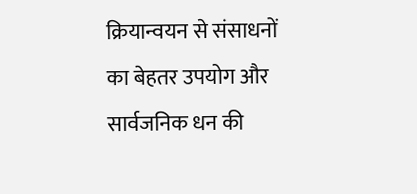क्रियान्वयन से संसाधनों का बेहतर उपयोग और सार्वजनिक धन की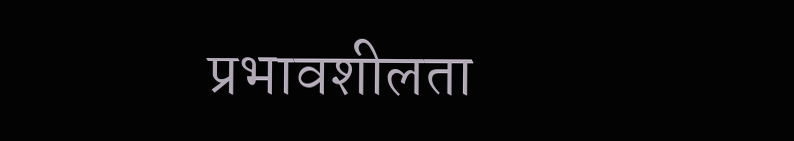प्रभावशीलता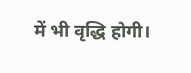में भी वृद्धि होगी।